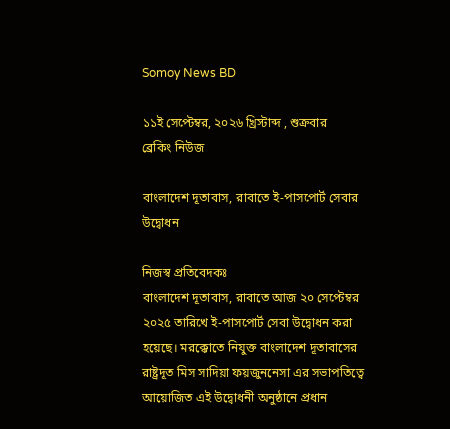Somoy News BD

১১ই সেপ্টেম্বর, ২০২৬ খ্রিস্টাব্দ , শুক্রবার
ব্রেকিং নিউজ

বাংলাদেশ দূতাবাস, রাবাতে ই-পাসপোর্ট সেবার উদ্বোধন

নিজস্ব প্রতিবেদকঃ
বাংলাদেশ দূতাবাস, রাবাতে আজ ২০ সেপ্টেম্বর ২০২৫ তারিখে ই-পাসপোর্ট সেবা উদ্বোধন করা হয়েছে। মরক্কোতে নিযুক্ত বাংলাদেশ দূতাবাসের রাষ্ট্রদূত মিস সাদিয়া ফয়জুননেসা এর সভাপতিত্বে আয়োজিত এই উদ্বোধনী অনুষ্ঠানে প্রধান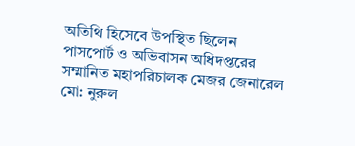অতিথি হিসেবে উপস্থিত ছিলেন পাসপোর্ট ও অভিবাসন অধিদপ্তরের সম্মানিত মহাপরিচালক মেজর জেনারেল মো: নুরুল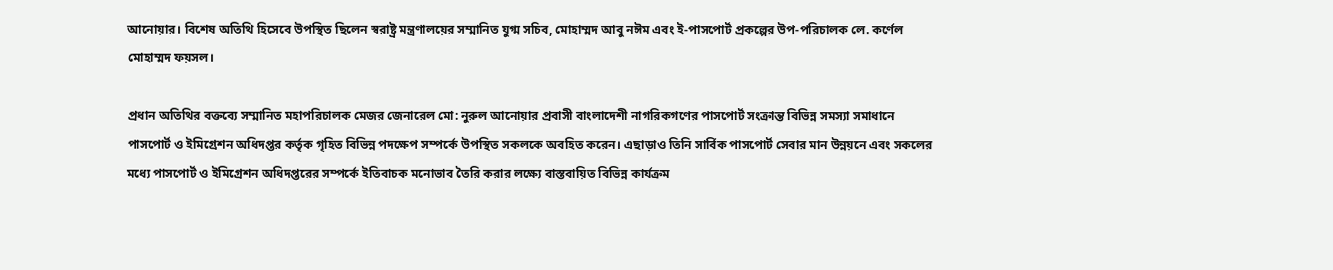আনোয়ার। বিশেষ অতিথি হিসেবে উপস্থিত ছিলেন স্বরাষ্ট্র মন্ত্রণালয়ের সম্মানিত যুগ্ম সচিব, মোহাম্মদ আবু নঈম এবং ই-পাসপোর্ট প্রকল্পের উপ-পরিচালক লে. কর্ণেল মোহাম্মদ ফয়সল।

প্রধান অতিথির বক্তব্যে সম্মানিত মহাপরিচালক মেজর জেনারেল মো: নুরুল আনোয়ার প্রবাসী বাংলাদেশী নাগরিকগণের পাসপোর্ট সংক্রান্ত বিভিন্ন সমস্যা সমাধানে পাসপোর্ট ও ইমিগ্রেশন অধিদপ্তর কর্তৃক গৃহিত বিভিন্ন পদক্ষেপ সম্পর্কে উপস্থিত সকলকে অবহিত করেন। এছাড়াও তিনি সার্বিক পাসপোর্ট সেবার মান উন্নয়নে এবং সকলের মধ্যে পাসপোর্ট ও ইমিগ্রেশন অধিদপ্তরের সম্পর্কে ইতিবাচক মনোভাব তৈরি করার লক্ষ্যে বাস্তবায়িত বিভিন্ন কার্যক্রম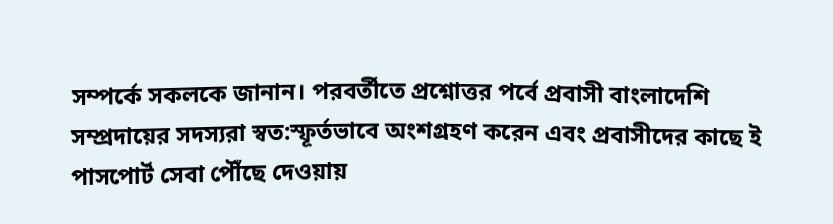সম্পর্কে সকলকে জানান। পরবর্তীতে প্রশ্নোত্তর পর্বে প্রবাসী বাংলাদেশি সম্প্রদায়ের সদস্যরা স্বত:স্ফূর্তভাবে অংশগ্রহণ করেন এবং প্রবাসীদের কাছে ই পাসপোর্ট সেবা পৌঁছে দেওয়ায়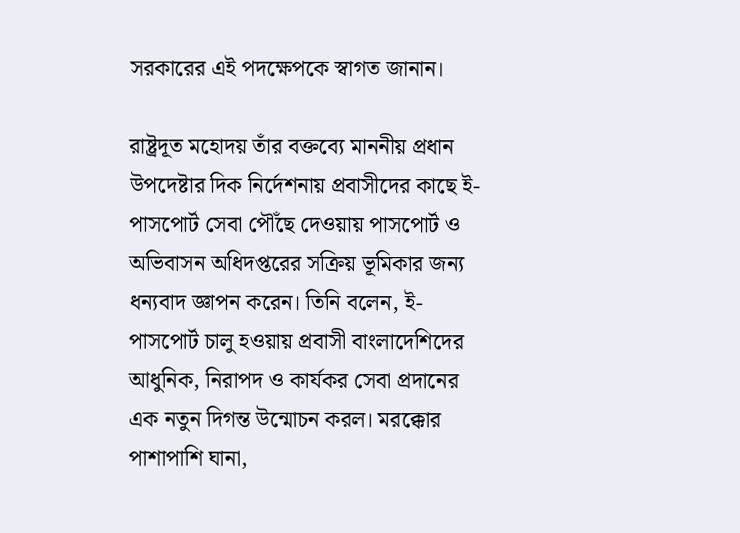সরকারের এই পদক্ষেপকে স্বাগত জানান।

রাষ্ট্রদূত মহোদয় তাঁর বক্তব্যে মাননীয় প্রধান উপদেষ্টার দিক নির্দেশনায় প্রবাসীদের কাছে ই-পাসপোর্ট সেবা পৌঁছে দেওয়ায় পাসপোর্ট ও অভিবাসন অধিদপ্তরের সক্রিয় ভূমিকার জন্য ধন্যবাদ জ্ঞাপন করেন। তিনি বলেন, ই-পাসপোর্ট চালু হওয়ায় প্রবাসী বাংলাদেশিদের আধুনিক, নিরাপদ ও কার্যকর সেবা প্রদানের এক নতুন দিগন্ত উন্মোচন করল। মরক্কোর পাশাপাশি ঘানা,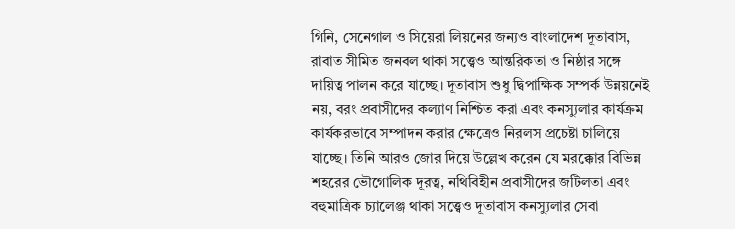গিনি, সেনেগাল ও সিয়েরা লিয়নের জন্যও বাংলাদেশ দূতাবাস, রাবাত সীমিত জনবল থাকা সত্ত্বেও আন্তরিকতা ও নিষ্ঠার সঙ্গে দায়িত্ব পালন করে যাচ্ছে। দূতাবাস শুধু দ্বিপাক্ষিক সম্পর্ক উন্নয়নেই নয়, বরং প্রবাসীদের কল্যাণ নিশ্চিত করা এবং কনস্যুলার কার্যক্রম কার্যকরভাবে সম্পাদন করার ক্ষেত্রেও নিরলস প্রচেষ্টা চালিয়ে যাচ্ছে। তিনি আরও জোর দিয়ে উল্লেখ করেন যে মরক্কোর বিভিন্ন শহরের ভৌগোলিক দূরত্ব, নথিবিহীন প্রবাসীদের জটিলতা এবং বহুমাত্রিক চ্যালেঞ্জ থাকা সত্ত্বেও দূতাবাস কনস্যুলার সেবা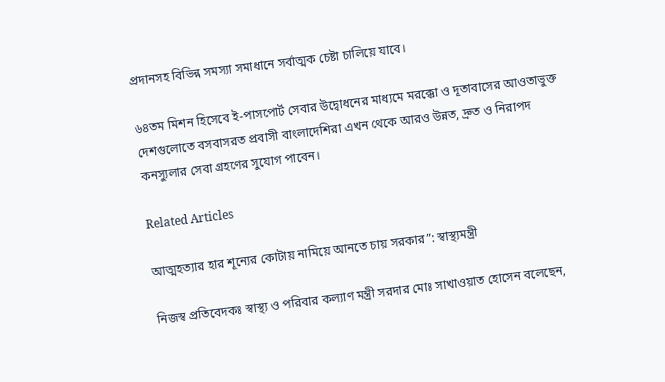প্রদানসহ বিভিন্ন সমস্যা সমাধানে সর্বাত্মক চেষ্টা চালিয়ে যাবে।

৬৪তম মিশন হিসেবে ই-পাসপোর্ট সেবার উদ্বোধনের মাধ্যমে মরক্কো ও দূতাবাসের আওতাভুক্ত দেশগুলোতে বসবাসরত প্রবাসী বাংলাদেশিরা এখন থেকে আরও উন্নত, দ্রুত ও নিরাপদ কনস্যুলার সেবা গ্রহণের সুযোগ পাবেন।

Related Articles

আত্মহত্যার হার শূন্যের কোটায় নামিয়ে আনতে চায় সরকার”: স্বাস্থ্যমন্ত্রী

নিজস্ব প্রতিবেদকঃ স্বাস্থ্য ও পরিবার কল্যাণ মন্ত্রী সরদার মোঃ সাখাওয়াত হোসেন বলেছেন,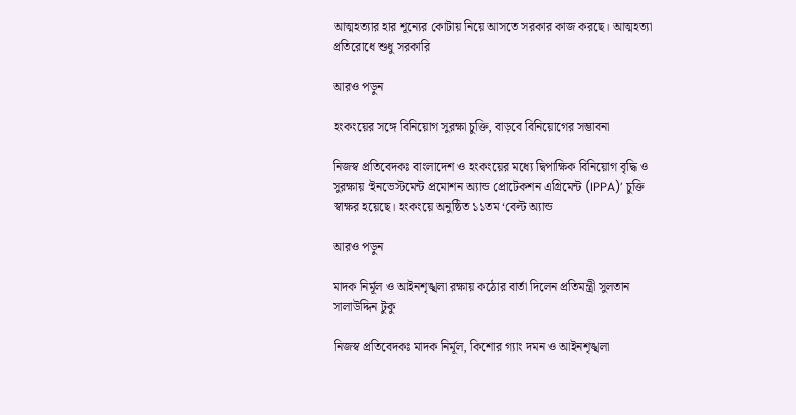আত্মহত্যার হার শূন্যের কোটায় নিয়ে আসতে সরকার কাজ করছে। আত্মহত্যা প্রতিরোধে শুধু সরকারি

আরও পড়ুন

হংকংয়ের সঙ্গে বিনিয়োগ সুরক্ষা চুক্তি, বাড়বে বিনিয়োগের সম্ভাবনা

নিজস্ব প্রতিবেদকঃ বাংলাদেশ ও হংকংয়ের মধ্যে দ্বিপাক্ষিক বিনিয়োগ বৃদ্ধি ও সুরক্ষায় ‘ইনভেস্টমেন্ট প্রমোশন অ্যান্ড প্রোটেকশন এগ্রিমেন্ট (IPPA)’ চুক্তি স্বাক্ষর হয়েছে। হংকংয়ে অনুষ্ঠিত ১১তম ‘বেল্ট অ্যান্ড

আরও পড়ুন

মাদক নির্মূল ও আইনশৃঙ্খলা রক্ষায় কঠোর বার্তা দিলেন প্রতিমন্ত্রী সুলতান সালাউদ্দিন টুকু

নিজস্ব প্রতিবেদকঃ মাদক নির্মূল, কিশোর গ্যাং দমন ও আইনশৃঙ্খলা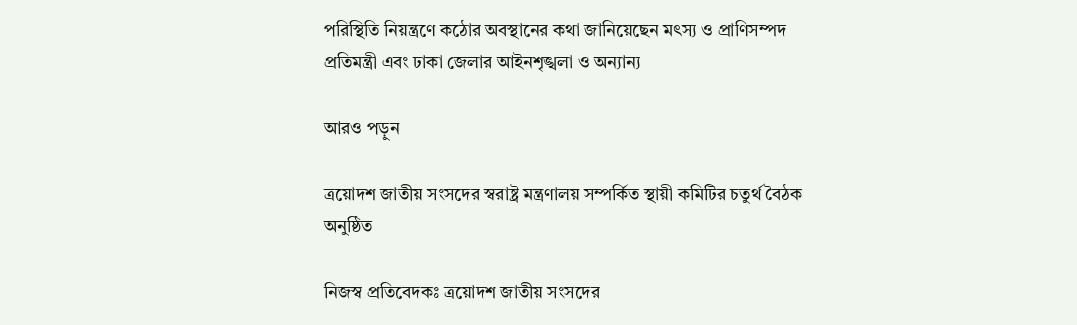পরিস্থিতি নিয়ন্ত্রণে কঠোর অবস্থানের কথা জানিয়েছেন মৎস্য ও প্রাণিসম্পদ প্রতিমন্ত্রী এবং ঢাকা জেলার আইনশৃঙ্খলা ও অন্যান্য

আরও পড়ুন

ত্রয়োদশ জাতীয় সংসদের স্বরাষ্ট্র মন্ত্রণালয় সম্পর্কিত স্থায়ী কমিটির চতুর্থ বৈঠক অনুষ্ঠিত

নিজস্ব প্রতিবেদকঃ ত্রয়োদশ জাতীয় সংসদের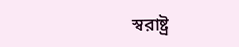স্বরাষ্ট্র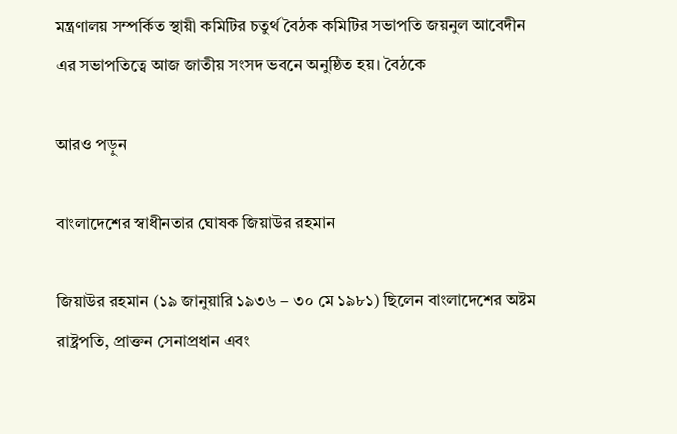মন্ত্রণালয় সম্পর্কিত স্থায়ী কমিটির চতুর্থ বৈঠক কমিটির সভাপতি জয়নুল আবেদীন এর সভাপতিত্বে আজ জাতীয় সংসদ ভবনে অনুষ্ঠিত হয়। বৈঠকে

আরও পড়ুন

বাংলাদেশের স্বাধীনতার ঘোষক জিয়াউর রহমান

জিয়াউর রহমান (১৯ জানুয়ারি ১৯৩৬ – ৩০ মে ১৯৮১) ছিলেন বাংলাদেশের অষ্টম রাষ্ট্রপতি, প্রাক্তন সেনাপ্রধান এবং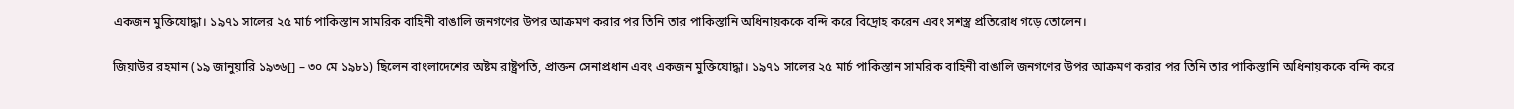একজন মুক্তিযোদ্ধা। ১৯৭১ সালের ২৫ মার্চ পাকিস্তান সামরিক বাহিনী বাঙালি জনগণের উপর আক্রমণ করার পর তিনি তার পাকিস্তানি অধিনায়ককে বন্দি করে বিদ্রোহ করেন এবং সশস্ত্র প্রতিরোধ গড়ে তোলেন।

জিয়াউর রহমান (১৯ জানুয়ারি ১৯৩৬[] – ৩০ মে ১৯৮১) ছিলেন বাংলাদেশের অষ্টম রাষ্ট্রপতি, প্রাক্তন সেনাপ্রধান এবং একজন মুক্তিযোদ্ধা। ১৯৭১ সালের ২৫ মার্চ পাকিস্তান সামরিক বাহিনী বাঙালি জনগণের উপর আক্রমণ করার পর তিনি তার পাকিস্তানি অধিনায়ককে বন্দি করে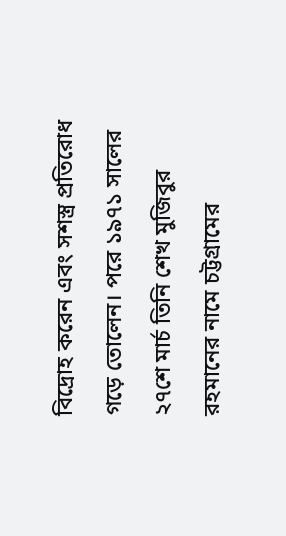বিদ্রোহ করেন এবং সশস্ত্র প্রতিরোধ গড়ে তোলেন। পরে ১৯৭১ সালের ২৭শে মার্চ তিনি শেখ মুজিবুর রহমানের নামে চট্টগ্রামের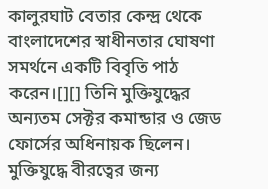কালুরঘাট বেতার কেন্দ্র থেকে বাংলাদেশের স্বাধীনতার ঘোষণা সমর্থনে একটি বিবৃতি পাঠ করেন।[][] তিনি মুক্তিযুদ্ধের অন্যতম সেক্টর কমান্ডার ও জেড ফোর্সের অধিনায়ক ছিলেন। মুক্তিযুদ্ধে বীরত্বের জন্য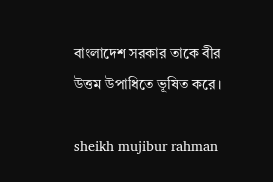বাংলাদেশ সরকার তাকে বীর    উত্তম উপাধিতে ভূষিত করে।

sheikh mujibur rahman